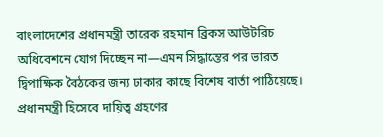বাংলাদেশের প্রধানমন্ত্রী তারেক রহমান ব্রিকস আউটরিচ অধিবেশনে যোগ দিচ্ছেন না—এমন সিদ্ধান্তের পর ভারত দ্বিপাক্ষিক বৈঠকের জন্য ঢাকার কাছে বিশেষ বার্তা পাঠিয়েছে। প্রধানমন্ত্রী হিসেবে দায়িত্ব গ্রহণের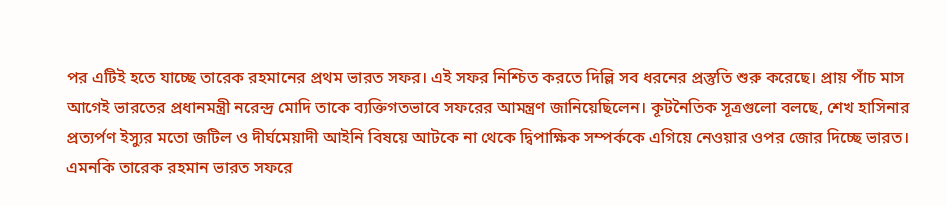পর এটিই হতে যাচ্ছে তারেক রহমানের প্রথম ভারত সফর। এই সফর নিশ্চিত করতে দিল্লি সব ধরনের প্রস্তুতি শুরু করেছে। প্রায় পাঁচ মাস আগেই ভারতের প্রধানমন্ত্রী নরেন্দ্র মোদি তাকে ব্যক্তিগতভাবে সফরের আমন্ত্রণ জানিয়েছিলেন। কূটনৈতিক সূত্রগুলো বলছে, শেখ হাসিনার প্রত্যর্পণ ইস্যুর মতো জটিল ও দীর্ঘমেয়াদী আইনি বিষয়ে আটকে না থেকে দ্বিপাক্ষিক সম্পর্ককে এগিয়ে নেওয়ার ওপর জোর দিচ্ছে ভারত। এমনকি তারেক রহমান ভারত সফরে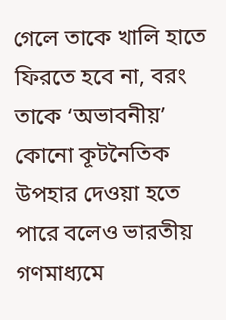গেলে তাকে খালি হাতে ফিরতে হবে না, বরং তাকে ‘অভাবনীয়’ কোনো কূটনৈতিক উপহার দেওয়া হতে পারে বলেও ভারতীয় গণমাধ্যমে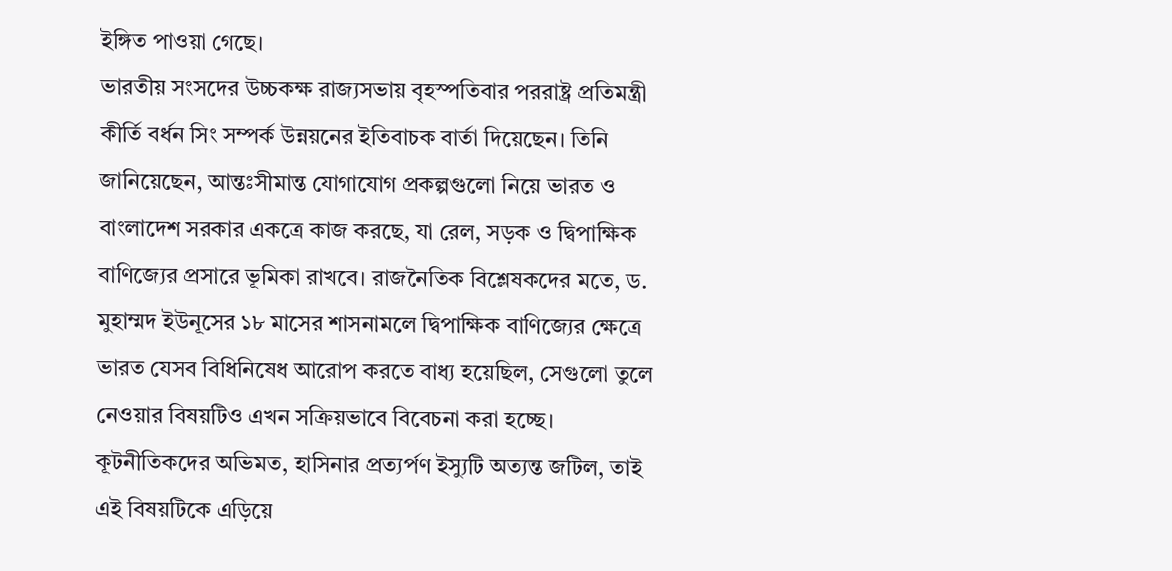ইঙ্গিত পাওয়া গেছে।
ভারতীয় সংসদের উচ্চকক্ষ রাজ্যসভায় বৃহস্পতিবার পররাষ্ট্র প্রতিমন্ত্রী কীর্তি বর্ধন সিং সম্পর্ক উন্নয়নের ইতিবাচক বার্তা দিয়েছেন। তিনি জানিয়েছেন, আন্তঃসীমান্ত যোগাযোগ প্রকল্পগুলো নিয়ে ভারত ও বাংলাদেশ সরকার একত্রে কাজ করছে, যা রেল, সড়ক ও দ্বিপাক্ষিক বাণিজ্যের প্রসারে ভূমিকা রাখবে। রাজনৈতিক বিশ্লেষকদের মতে, ড. মুহাম্মদ ইউনূসের ১৮ মাসের শাসনামলে দ্বিপাক্ষিক বাণিজ্যের ক্ষেত্রে ভারত যেসব বিধিনিষেধ আরোপ করতে বাধ্য হয়েছিল, সেগুলো তুলে নেওয়ার বিষয়টিও এখন সক্রিয়ভাবে বিবেচনা করা হচ্ছে। কূটনীতিকদের অভিমত, হাসিনার প্রত্যর্পণ ইস্যুটি অত্যন্ত জটিল, তাই এই বিষয়টিকে এড়িয়ে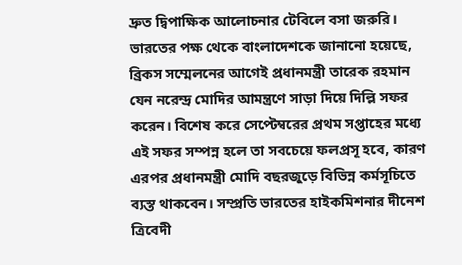দ্রুত দ্বিপাক্ষিক আলোচনার টেবিলে বসা জরুরি।
ভারতের পক্ষ থেকে বাংলাদেশকে জানানো হয়েছে, ব্রিকস সম্মেলনের আগেই প্রধানমন্ত্রী তারেক রহমান যেন নরেন্দ্র মোদির আমন্ত্রণে সাড়া দিয়ে দিল্লি সফর করেন। বিশেষ করে সেপ্টেম্বরের প্রথম সপ্তাহের মধ্যে এই সফর সম্পন্ন হলে তা সবচেয়ে ফলপ্রসূ হবে, কারণ এরপর প্রধানমন্ত্রী মোদি বছরজুড়ে বিভিন্ন কর্মসূচিতে ব্যস্ত থাকবেন। সম্প্রতি ভারতের হাইকমিশনার দীনেশ ত্রিবেদী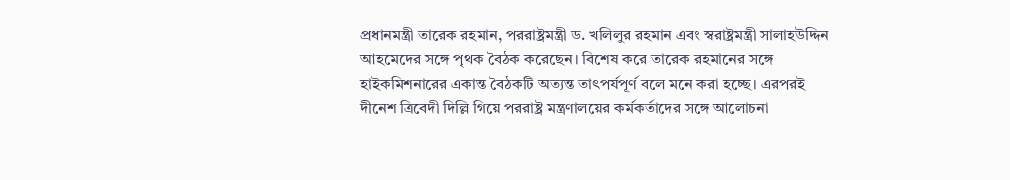প্রধানমন্ত্রী তারেক রহমান, পররাষ্ট্রমন্ত্রী ড. খলিলুর রহমান এবং স্বরাষ্ট্রমন্ত্রী সালাহউদ্দিন আহমেদের সঙ্গে পৃথক বৈঠক করেছেন। বিশেষ করে তারেক রহমানের সঙ্গে হাইকমিশনারের একান্ত বৈঠকটি অত্যন্ত তাৎপর্যপূর্ণ বলে মনে করা হচ্ছে। এরপরই দীনেশ ত্রিবেদী দিল্লি গিয়ে পররাষ্ট্র মন্ত্রণালয়ের কর্মকর্তাদের সঙ্গে আলোচনা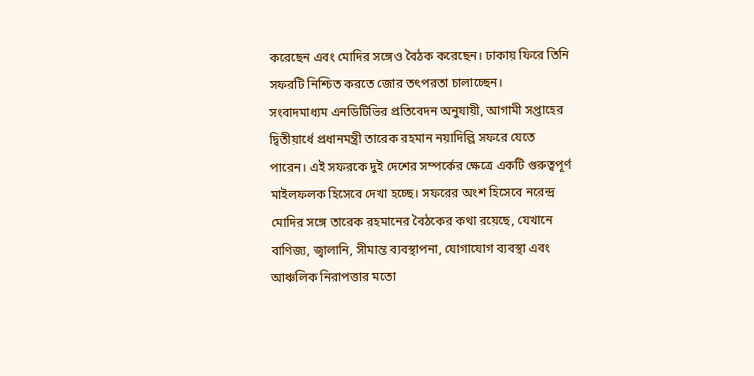করেছেন এবং মোদির সঙ্গেও বৈঠক করেছেন। ঢাকায় ফিরে তিনি সফরটি নিশ্চিত করতে জোর তৎপরতা চালাচ্ছেন।
সংবাদমাধ্যম এনডিটিভির প্রতিবেদন অনুযায়ী, আগামী সপ্তাহের দ্বিতীয়ার্ধে প্রধানমন্ত্রী তারেক রহমান নয়াদিল্লি সফরে যেতে পারেন। এই সফরকে দুই দেশের সম্পর্কের ক্ষেত্রে একটি গুরুত্বপূর্ণ মাইলফলক হিসেবে দেখা হচ্ছে। সফরের অংশ হিসেবে নরেন্দ্র মোদির সঙ্গে তারেক রহমানের বৈঠকের কথা রয়েছে, যেখানে বাণিজ্য, জ্বালানি, সীমান্ত ব্যবস্থাপনা, যোগাযোগ ব্যবস্থা এবং আঞ্চলিক নিরাপত্তার মতো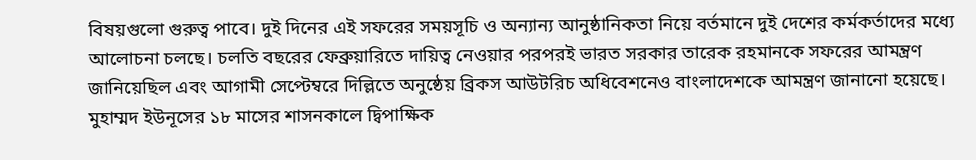বিষয়গুলো গুরুত্ব পাবে। দুই দিনের এই সফরের সময়সূচি ও অন্যান্য আনুষ্ঠানিকতা নিয়ে বর্তমানে দুই দেশের কর্মকর্তাদের মধ্যে আলোচনা চলছে। চলতি বছরের ফেব্রুয়ারিতে দায়িত্ব নেওয়ার পরপরই ভারত সরকার তারেক রহমানকে সফরের আমন্ত্রণ জানিয়েছিল এবং আগামী সেপ্টেম্বরে দিল্লিতে অনুষ্ঠেয় ব্রিকস আউটরিচ অধিবেশনেও বাংলাদেশকে আমন্ত্রণ জানানো হয়েছে।
মুহাম্মদ ইউনূসের ১৮ মাসের শাসনকালে দ্বিপাক্ষিক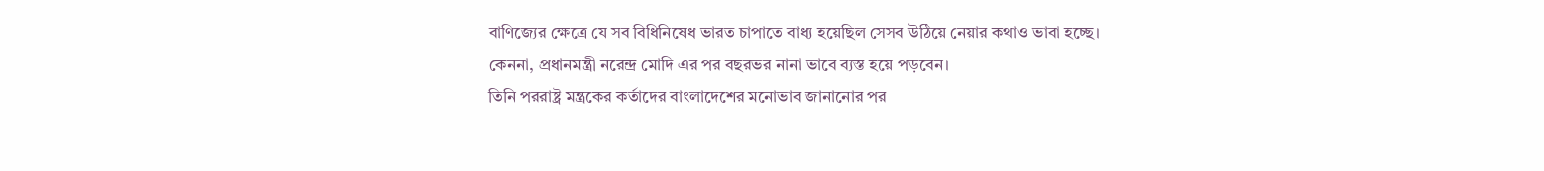বাণিজ্যের ক্ষেত্রে যে সব বিধিনিষেধ ভারত চাপাতে বাধ্য হয়েছিল সেসব উঠিয়ে নেয়ার কথাও ভাবা হচ্ছে।
কেননা, প্রধানমন্ত্রী নরেন্দ্র মোদি এর পর বছরভর নানা ভাবে ব্যস্ত হয়ে পড়বেন।
তিনি পররাষ্ট্র মন্ত্রকের কর্তাদের বাংলাদেশের মনোভাব জানানোর পর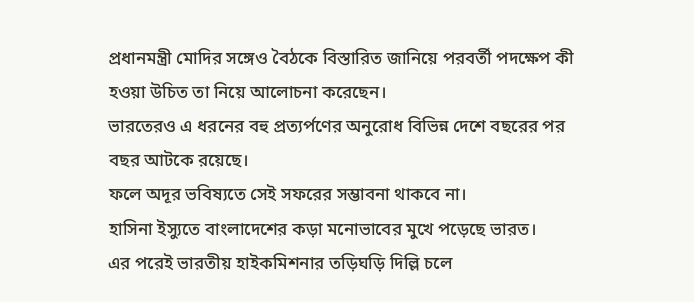প্রধানমন্ত্রী মোদির সঙ্গেও বৈঠকে বিস্তারিত জানিয়ে পরবর্তী পদক্ষেপ কী হওয়া উচিত তা নিয়ে আলোচনা করেছেন।
ভারতেরও এ ধরনের বহু প্রত্যর্পণের অনুরোধ বিভিন্ন দেশে বছরের পর বছর আটকে রয়েছে।
ফলে অদূর ভবিষ্যতে সেই সফরের সম্ভাবনা থাকবে না।
হাসিনা ইস্যুতে বাংলাদেশের কড়া মনোভাবের মুখে পড়েছে ভারত।
এর পরেই ভারতীয় হাইকমিশনার তড়িঘড়ি দিল্লি চলে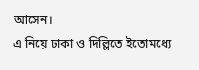আসেন।
এ নিয়ে ঢাকা ও দিল্লিতে ইতোমধ্যে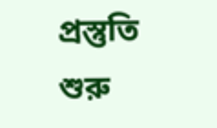প্রস্তুতি শুরু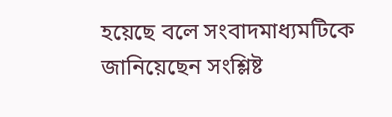হয়েছে বলে সংবাদমাধ্যমটিকে জানিয়েছেন সংশ্লিষ্ট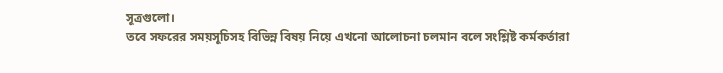সূত্রগুলো।
তবে সফরের সময়সূচিসহ বিভিন্ন বিষয় নিয়ে এখনো আলোচনা চলমান বলে সংশ্লিষ্ট কর্মকর্তারা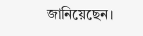জানিয়েছেন।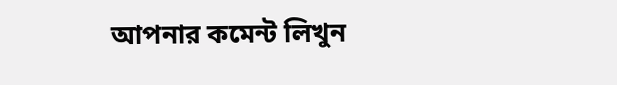আপনার কমেন্ট লিখুন